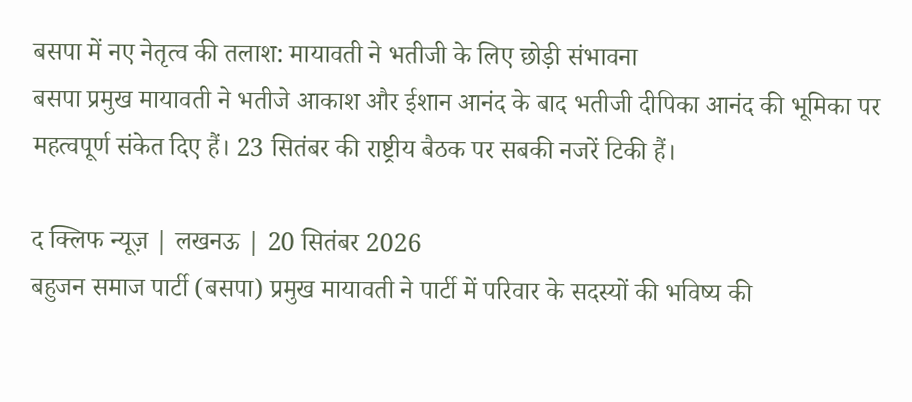बसपा में नए नेतृत्व की तलाश: मायावती ने भतीजी के लिए छोड़ी संभावना
बसपा प्रमुख मायावती ने भतीजे आकाश और ईशान आनंद के बाद भतीजी दीपिका आनंद की भूमिका पर महत्वपूर्ण संकेत दिए हैं। 23 सितंबर की राष्ट्रीय बैठक पर सबकी नजरें टिकी हैं।

द क्लिफ न्यूज़ | लखनऊ | 20 सितंबर 2026
बहुजन समाज पार्टी (बसपा) प्रमुख मायावती ने पार्टी में परिवार के सदस्यों की भविष्य की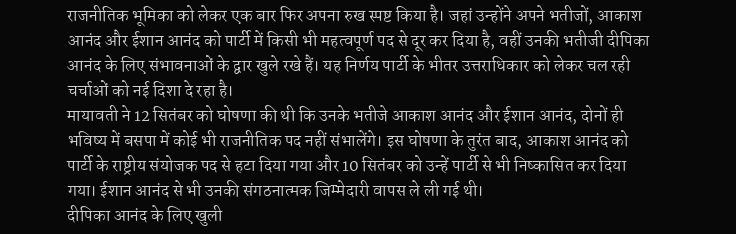राजनीतिक भूमिका को लेकर एक बार फिर अपना रुख स्पष्ट किया है। जहां उन्होंने अपने भतीजों, आकाश आनंद और ईशान आनंद को पार्टी में किसी भी महत्वपूर्ण पद से दूर कर दिया है, वहीं उनकी भतीजी दीपिका आनंद के लिए संभावनाओं के द्वार खुले रखे हैं। यह निर्णय पार्टी के भीतर उत्तराधिकार को लेकर चल रही चर्चाओं को नई दिशा दे रहा है।
मायावती ने 12 सितंबर को घोषणा की थी कि उनके भतीजे आकाश आनंद और ईशान आनंद, दोनों ही भविष्य में बसपा में कोई भी राजनीतिक पद नहीं संभालेंगे। इस घोषणा के तुरंत बाद, आकाश आनंद को पार्टी के राष्ट्रीय संयोजक पद से हटा दिया गया और 10 सितंबर को उन्हें पार्टी से भी निष्कासित कर दिया गया। ईशान आनंद से भी उनकी संगठनात्मक जिम्मेदारी वापस ले ली गई थी।
दीपिका आनंद के लिए खुली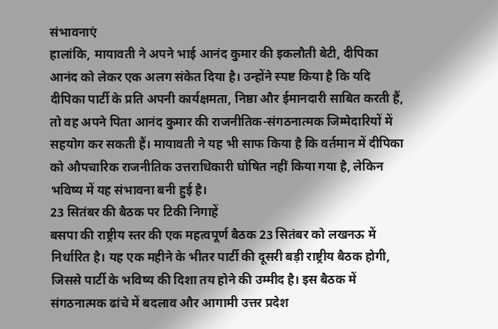संभावनाएं
हालांकि, मायावती ने अपने भाई आनंद कुमार की इकलौती बेटी, दीपिका आनंद को लेकर एक अलग संकेत दिया है। उन्होंने स्पष्ट किया है कि यदि दीपिका पार्टी के प्रति अपनी कार्यक्षमता, निष्ठा और ईमानदारी साबित करती हैं, तो वह अपने पिता आनंद कुमार की राजनीतिक-संगठनात्मक जिम्मेदारियों में सहयोग कर सकती हैं। मायावती ने यह भी साफ किया है कि वर्तमान में दीपिका को औपचारिक राजनीतिक उत्तराधिकारी घोषित नहीं किया गया है, लेकिन भविष्य में यह संभावना बनी हुई है।
23 सितंबर की बैठक पर टिकी निगाहें
बसपा की राष्ट्रीय स्तर की एक महत्वपूर्ण बैठक 23 सितंबर को लखनऊ में निर्धारित है। यह एक महीने के भीतर पार्टी की दूसरी बड़ी राष्ट्रीय बैठक होगी, जिससे पार्टी के भविष्य की दिशा तय होने की उम्मीद है। इस बैठक में संगठनात्मक ढांचे में बदलाव और आगामी उत्तर प्रदेश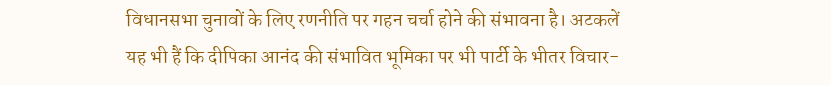विधानसभा चुनावों के लिए रणनीति पर गहन चर्चा होने की संभावना है। अटकलें यह भी हैं कि दीपिका आनंद की संभावित भूमिका पर भी पार्टी के भीतर विचार-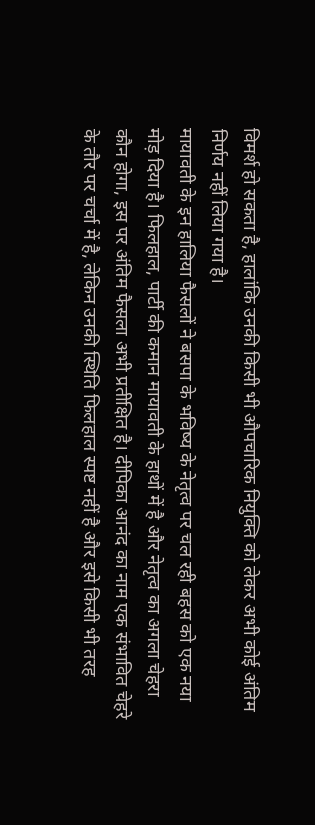विमर्श हो सकता है, हालांकि उनकी किसी भी औपचारिक नियुक्ति को लेकर अभी कोई अंतिम निर्णय नहीं लिया गया है।
मायावती के इन हालिया फैसलों ने बसपा के भविष्य के नेतृत्व पर चल रही बहस को एक नया मोड़ दिया है। फिलहाल, पार्टी की कमान मायावती के हाथों में है और नेतृत्व का अगला चेहरा कौन होगा, इस पर अंतिम फैसला अभी प्रतीक्षित है। दीपिका आनंद का नाम एक संभावित चेहरे के तौर पर चर्चा में है, लेकिन उनकी स्थिति फिलहाल स्पष्ट नहीं है और इसे किसी भी तरह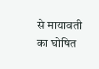से मायावती का घोषित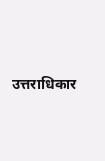उत्तराधिकार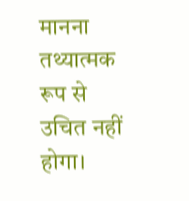मानना तथ्यात्मक रूप से उचित नहीं होगा।